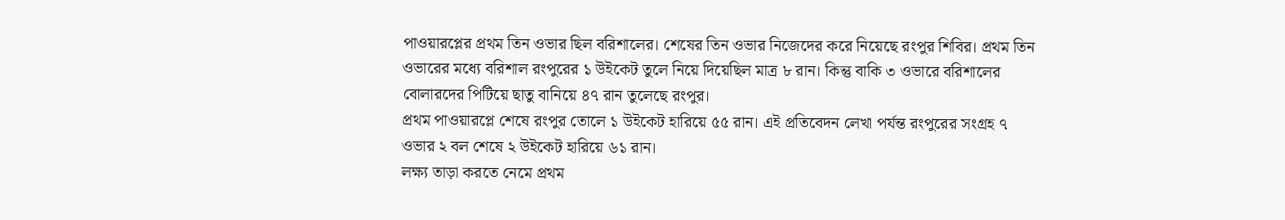পাওয়ারপ্লের প্রথম তিন ওভার ছিল বরিশালের। শেষের তিন ওভার নিজেদের করে নিয়েছে রংপুর শিবির। প্রথম তিন ওভারের মধ্যে বরিশাল রংপুরের ১ উইকেট তুলে নিয়ে দিয়েছিল মাত্র ৮ রান। কিন্তু বাকি ৩ ওভারে বরিশালের বোলারদের পিটিয়ে ছাতু বানিয়ে ৪৭ রান তুলেছে রংপুর।
প্রথম পাওয়ারপ্লে শেষে রংপুর তোলে ১ উইকেট হারিয়ে ৫৫ রান। এই প্রতিবেদন লেখা পর্যন্ত রংপুরের সংগ্রহ ৭ ওভার ২ বল শেষে ২ উইকেট হারিয়ে ৬১ রান।
লক্ষ্য তাড়া করতে নেমে প্রথম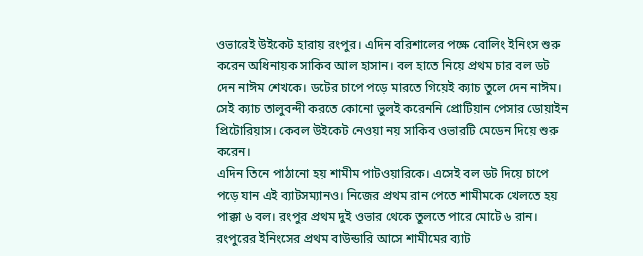ওভারেই উইকেট হারায় রংপুর। এদিন বরিশালের পক্ষে বোলিং ইনিংস শুরু করেন অধিনায়ক সাকিব আল হাসান। বল হাতে নিয়ে প্রথম চার বল ডট দেন নাঈম শেখকে। ডটের চাপে পড়ে মারতে গিয়েই ক্যাচ তুলে দেন নাঈম। সেই ক্যাচ তালুবন্দী করতে কোনো ভুলই করেননি প্রোটিয়ান পেসার ডোয়াইন প্রিটোরিয়াস। কেবল উইকেট নেওয়া নয় সাকিব ওভারটি মেডেন দিয়ে শুরু করেন।
এদিন তিনে পাঠানো হয় শামীম পাটওয়ারিকে। এসেই বল ডট দিয়ে চাপে পড়ে যান এই ব্যাটসম্যানও। নিজের প্রথম রান পেতে শামীমকে খেলতে হয় পাক্কা ৬ বল। রংপুর প্রথম দুই ওভার থেকে তুলতে পারে মোটে ৬ রান।
রংপুরের ইনিংসের প্রথম বাউন্ডারি আসে শামীমের ব্যাট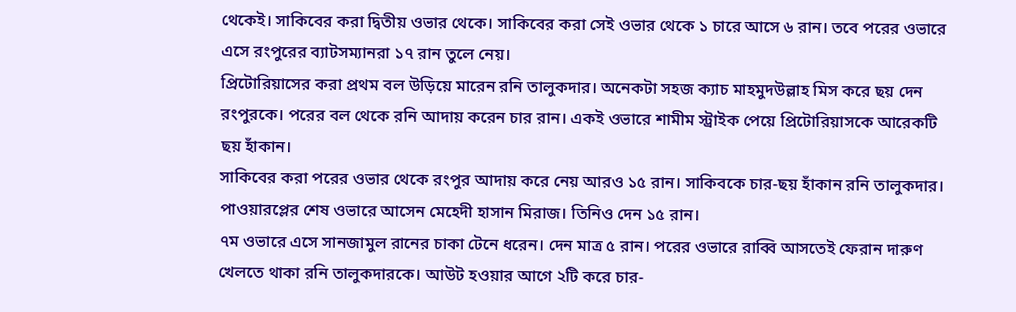থেকেই। সাকিবের করা দ্বিতীয় ওভার থেকে। সাকিবের করা সেই ওভার থেকে ১ চারে আসে ৬ রান। তবে পরের ওভারে এসে রংপুরের ব্যাটসম্যানরা ১৭ রান তুলে নেয়।
প্রিটোরিয়াসের করা প্রথম বল উড়িয়ে মারেন রনি তালুকদার। অনেকটা সহজ ক্যাচ মাহমুদউল্লাহ মিস করে ছয় দেন রংপুরকে। পরের বল থেকে রনি আদায় করেন চার রান। একই ওভারে শামীম স্ট্রাইক পেয়ে প্রিটোরিয়াসকে আরেকটি ছয় হাঁকান।
সাকিবের করা পরের ওভার থেকে রংপুর আদায় করে নেয় আরও ১৫ রান। সাকিবকে চার-ছয় হাঁকান রনি তালুকদার। পাওয়ারপ্লের শেষ ওভারে আসেন মেহেদী হাসান মিরাজ। তিনিও দেন ১৫ রান।
৭ম ওভারে এসে সানজামুল রানের চাকা টেনে ধরেন। দেন মাত্র ৫ রান। পরের ওভারে রাব্বি আসতেই ফেরান দারুণ খেলতে থাকা রনি তালুকদারকে। আউট হওয়ার আগে ২টি করে চার-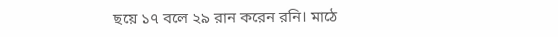ছয়ে ১৭ বলে ২৯ রান করেন রনি। মাঠে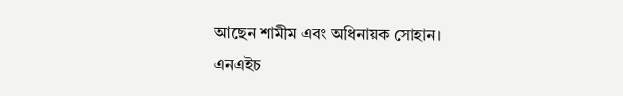আছেন শামীম এবং অধিনায়ক সোহান।
এনএইচ